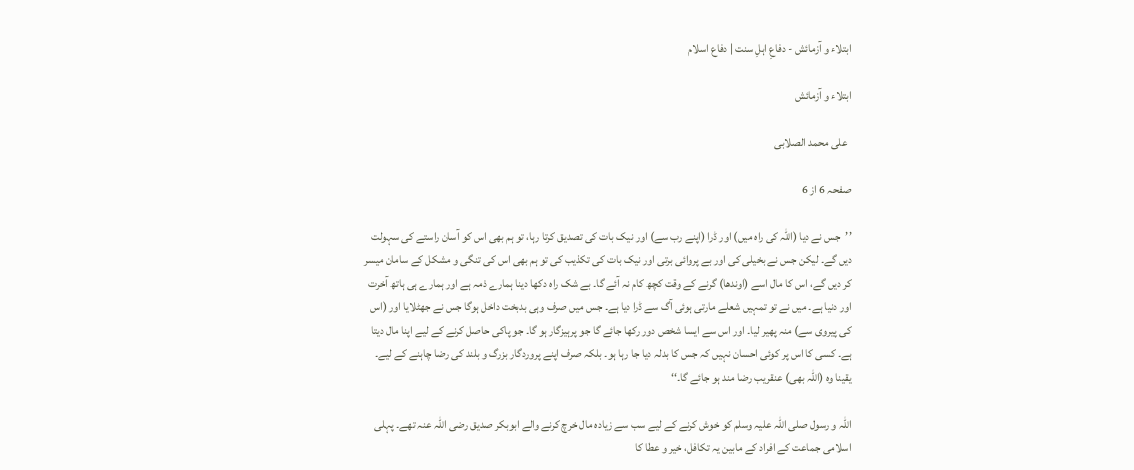ابتلاء و آزمائش - دفاعِ اہلِ سنت | دفاع اسلام

ابتلاء و آزمائش

  علی محمد الصلابی

صفحہ 6 از 6

’’جس نے دیا (اللہ کی راہ میں) اور ڈرا (اپنے رب سے) اور نیک بات کی تصدیق کرتا رہا، تو ہم بھی اس کو آسان راستے کی سہولت دیں گے۔ لیکن جس نے بخیلی کی اور بے پروائی برتی اور نیک بات کی تکذیب کی تو ہم بھی اس کی تنگی و مشکل کے سامان میسر کر دیں گے، اس کا مال اسے (اوندھا) گرنے کے وقت کچھ کام نہ آئے گا۔ بے شک راہ دکھا دینا ہمارے ذمہ ہے اور ہمارے ہی ہاتھ آخرت اور دنیا ہے۔ میں نے تو تمہیں شعلے مارتی ہوئی آگ سے ڈرا دیا ہے۔ جس میں صرف وہی بدبخت داخل ہوگا جس نے جھٹلایا اور (اس کی پیروی سے) منہ پھیر لیا۔ اور اس سے ایسا شخص دور رکھا جائے گا جو پرہیزگار ہو گا۔ جو پاکی حاصل کرنے کے لیے اپنا مال دیتا ہے۔ کسی کا اس پر کوئی احسان نہیں کہ جس کا بدلہ دیا جا رہا ہو۔ بلکہ صرف اپنے پروردگار بزرگ و بلند کی رضا چاہنے کے لیے۔ یقینا وہ (اللہ بھی) عنقریب رضا مند ہو جائے گا۔‘‘

اللہ و رسول صلی اللہ علیہ وسلم کو خوش کرنے کے لیے سب سے زیادہ مال خرچ کرنے والے ابوبکر صدیق رضی اللہ عنہ تھے۔ پہلی اسلامی جماعت کے افراد کے مابین یہ تکافل، خیر و عطا کا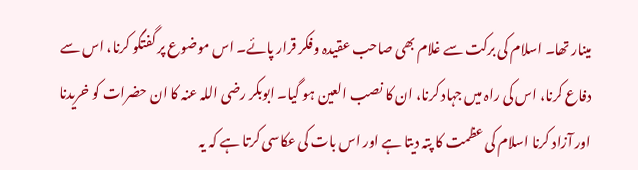مینار تھا۔ اسلام کی برکت سے غلام بھی صاحب عقیدہ وفکر قرار پائے۔ اس موضوع پر گفتگو کرنا، اس سے دفاع کرنا، اس کی راہ میں جہاد کرنا، ان کا نصب العین ہو گیا۔ ابوبکر رضی اللہ عنہ کا ان حضرات کو خریدنا اور آزاد کرنا اسلام کی عظمت کا پتہ دیتا ہے اور اس بات کی عکاسی کرتا ہے کہ یہ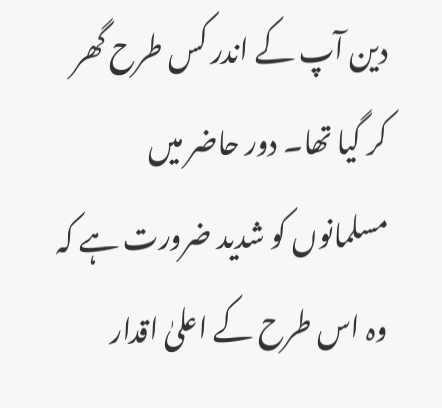دین آپ کے اندر کس طرح گھر کر گیا تھا۔ دور حاضر میں مسلمانوں کو شدید ضرورت ہے کہ وہ اس طرح کے اعلیٰ اقدار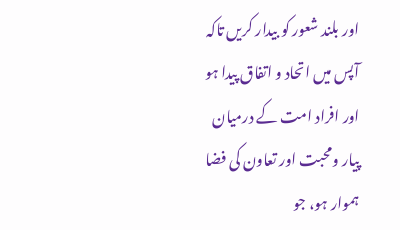اور بلند شعور کو بیدار کریں تاکہ آپس میں اتحاد و اتفاق پیدا ہو اور افراد امت کے درمیان پیار ومحبت اور تعاون کی فضا ہموار ہو، جو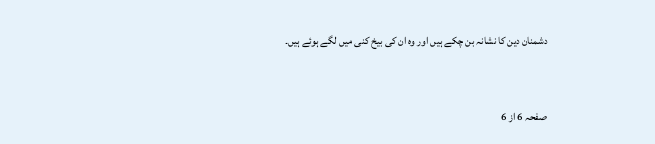دشمنان دین کا نشانہ بن چکے ہیں اور وہ ان کی بیخ کنی میں لگے ہوئے ہیں۔


صفحہ 6 از 6